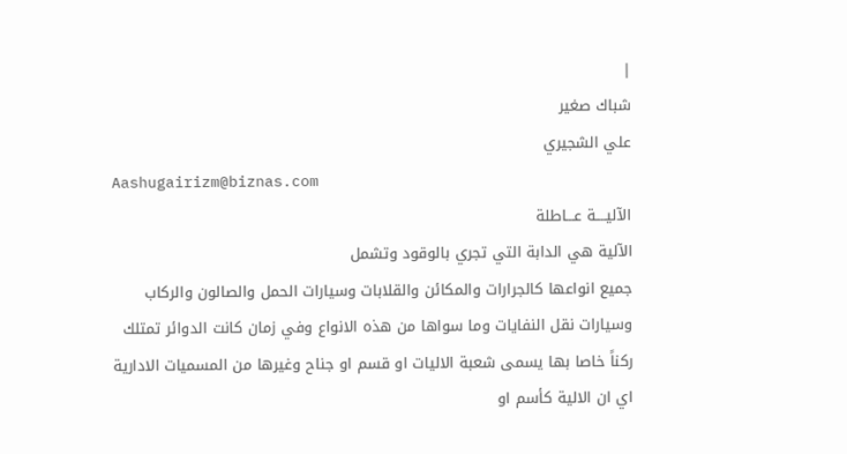|
شباك صغير
علي الشجيري
Aashugairizm@biznas.com
الآليــــة عـــاطلة
الآلية هي الدابة التي تجري بالوقود وتشمل
جميع انواعها كالجرارات والمكائن والقلابات وسيارات الحمل والصالون والركاب
وسيارات نقل النفايات وما سواها من هذه الانواع وفي زمان كانت الدوائر تمتلك
ركناً خاصا بها يسمى شعبة الاليات او قسم او جناح وغيرها من المسميات الادارية
اي ان الالية كأسم او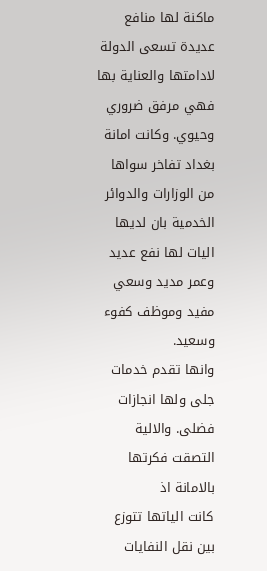ماكنة لها منافع عديدة تسعى الدولة لادامتها والعناية بها
فهي مرفق ضروري وحيوي. وكانت امانة بغداد تفاخر سواها من الوزارات والدوائر
الخدمية بان لديها اليات لها نفع عديد وعمر مديد وسعي مفيد وموظف كفوء وسعيد.
وانها تقدم خدمات جلى ولها انجازات فضلى. والالية التصقت فكرتها بالامانة اذ
كانت الياتها تتوزع بين نقل النفايات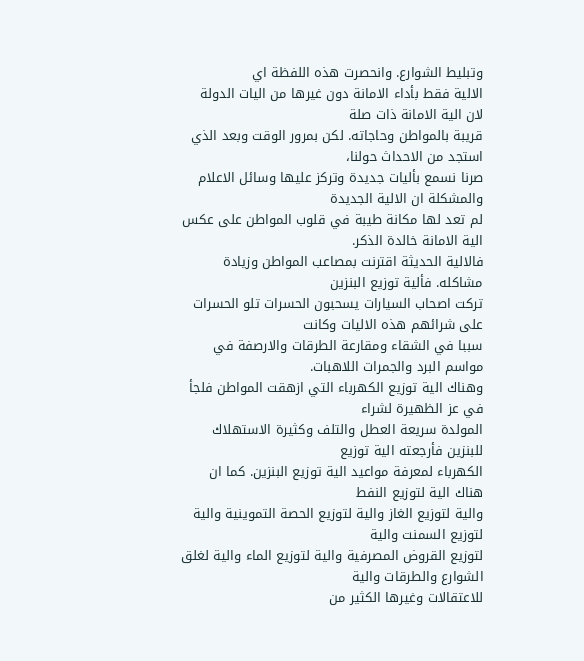وتبليط الشوارع. وانحصرت هذه اللفظة اي
الالية فقط بأداء الامانة دون غيرها من اليات الدولة لان الية الامانة ذات صلة
قريبة بالمواطن وحاجاته. لكن بمرور الوقت وبعد الذي استجد من الاحداث حولنا،
صرنا نسمع بأليات جديدة وتركز عليها وسائل الاعلام والمشكلة ان الالية الجديدة
لم تعد لها مكانة طيبة في قلوب المواطن على عكس الية الامانة خالدة الذكر.
فالالية الحديثة اقترنت بمصاعب المواطن وزيادة مشاكله. فألية توزيع البنزين
تركت اصحاب السيارات يسحبون الحسرات تلو الحسرات على شرائهم هذه الاليات وكانت
سببا في الشقاء ومقارعة الطرقات والارصفة في مواسم البرد والجمرات اللاهبات.
وهناك الية توزيع الكهرباء التي ازهقت المواطن فلجأ في عز الظهيرة لشراء
المولدة سريعة العطل والتلف وكثيرة الاستهلاك للبنزين فأرجعته الية توزيع
الكهرباء لمعرفة مواعيد الية توزيع البنزين. كما ان هناك الية لتوزيع النفط
والية لتوزيع الغاز والية لتوزيع الحصة التموينية والية لتوزيع السمنت والية
لتوزيع القروض المصرفية والية لتوزيع الماء والية لغلق الشوارع والطرقات والية
للاعتقالات وغيرها الكثير من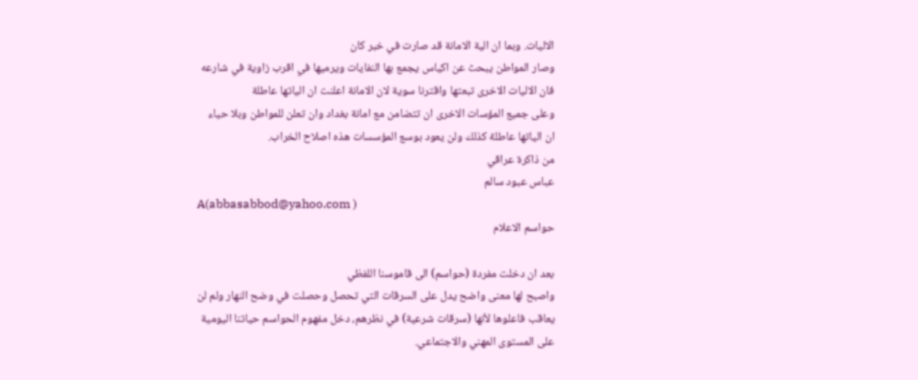الاليات. وبما ان الية الامانة قد صارت في خبر كان
وصار المواطن يبحث عن اكياس يجمع بها النفايات ويرميها في اقرب زاوية في شارعه
فان الاليات الاخرى تبعتها واقترنا سوية لان الامانة اعلنت ان الياتها عاطلة
وعلى جميع المؤسات الاخرى ان تتضامن مع امانة بغداد وان تعلن للمواطن وبلا حياء
ان الياتها عاطلة كذلك ولن يعود بوسع المؤسسات هذه اصلاح الخراب.
من ذاكرة عراقي
عباس عبود سالم
A(abbasabbod@yahoo.com )
حواسم الاعلام

بعد ان دخلت مفردة (حواسم) الى قاموسنا اللفظي
واصبح لها معنى واضح يدل على السرقات التي تحصل وحصلت في وضح النهار ولم لن
يعاقب فاعلوها لأنها (سرقات شرعية) في نظرهم، دخل مفهوم الحواسم حياتنا اليومية
على المستوى المهني والاجتماعي.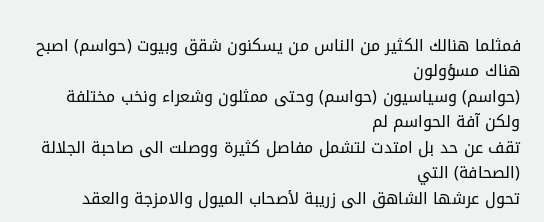فمثلما هنالك الكثير من الناس من يسكنون شقق وبيوت (حواسم) اصبح هناك مسؤولون
(حواسم) وسياسيون (حواسم) وحتى ممثلون وشعراء ونخب مختلفة ولكن آفة الحواسم لم
تقف عن حد بل امتدت لتشمل مفاصل كثيرة ووصلت الى صاحبة الجلالة (الصحافة) التي
تحول عرشها الشاهق الى زريبة لأصحاب الميول والامزجة والعقد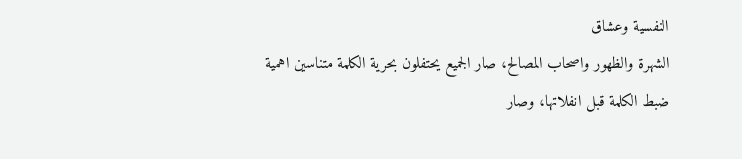النفسية وعشاق
الشهرة والظهور واصحاب المصالح، صار الجميع يحتفلون بحرية الكلمة متناسين اهمية
ضبط الكلمة قبل انفلاتها، وصار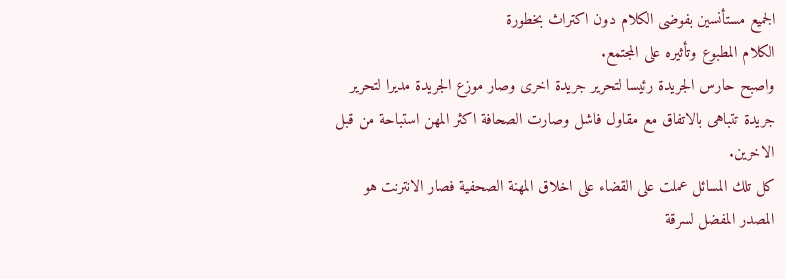الجميع مستأنسين بفوضى الكلام دون اكتراث بخطورة
الكلام المطبوع وتأثيره على المجتمع.
واصبح حارس الجريدة رئيسا لتحرير جريدة اخرى وصار موزع الجريدة مديرا لتحرير
جريدة تتباهى بالاتفاق مع مقاول فاشل وصارت الصحافة اكثر المهن استباحة من قبل
الاخرين.
كل تلك المسائل عملت على القضاء على اخلاق المهنة الصحفية فصار الانترنت هو
المصدر المفضل لسرقة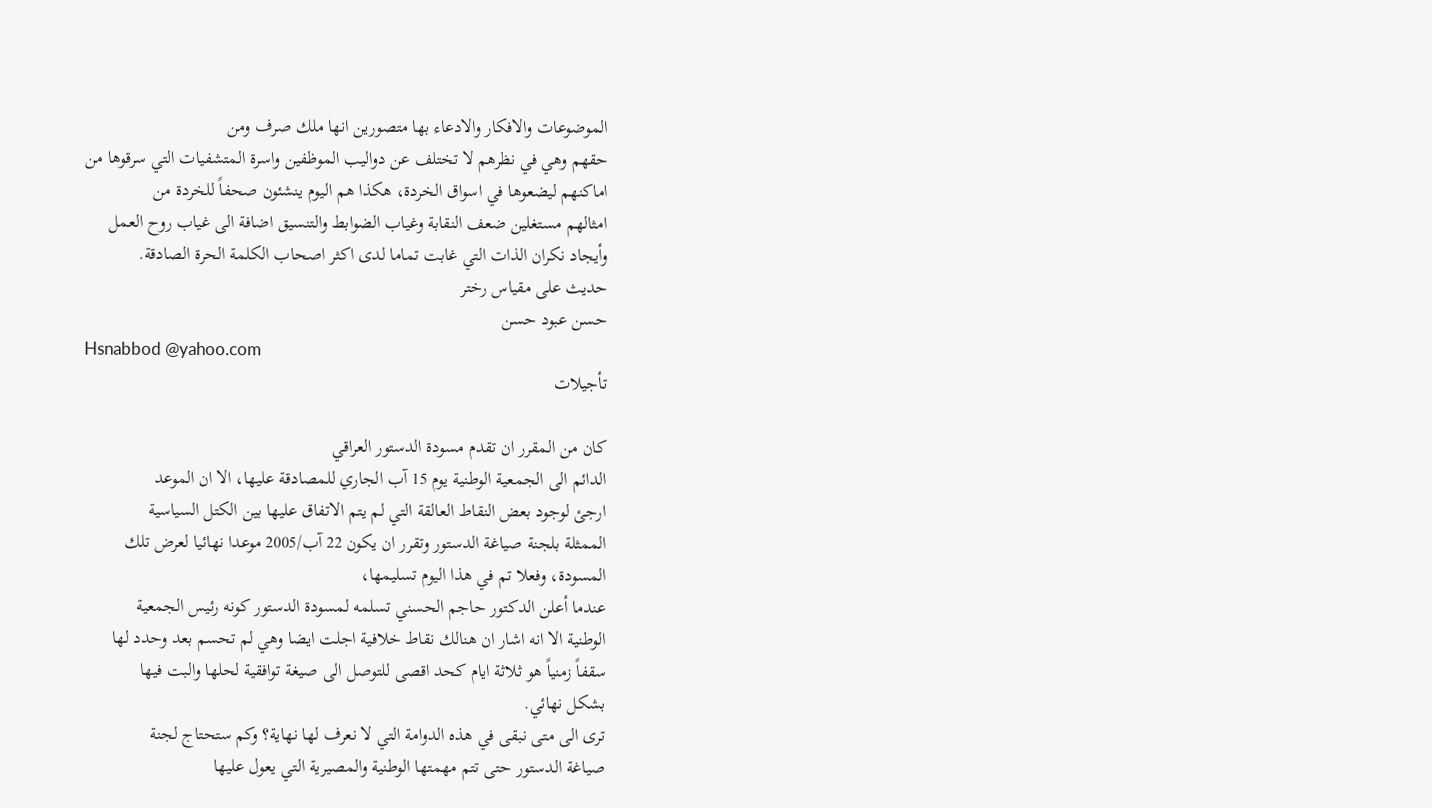الموضوعات والافكار والادعاء بها متصورين انها ملك صرف ومن
حقهم وهي في نظرهم لا تختلف عن دواليب الموظفين واسرة المتشفيات التي سرقوها من
اماكنهم ليضعوها في اسواق الخردة، هكذا هم اليوم ينشئون صحفاً للخردة من
امثالهم مستغلين ضعف النقابة وغياب الضوابط والتنسيق اضافة الى غياب روح العمل
وأيجاد نكران الذات التي غابت تماما لدى اكثر اصحاب الكلمة الحرة الصادقة.
حديث على مقياس رختر
حسن عبود حسن
Hsnabbod @yahoo.com
تأجيلات

كان من المقرر ان تقدم مسودة الدستور العراقي
الدائم الى الجمعية الوطنية يوم 15 آب الجاري للمصادقة عليها، الا ان الموعد
ارجئ لوجود بعض النقاط العالقة التي لم يتم الاتفاق عليها بين الكتل السياسية
الممثلة بلجنة صياغة الدستور وتقرر ان يكون 22 آب/2005 موعدا نهائيا لعرض تلك
المسودة، وفعلا تم في هذا اليوم تسليمها،
عندما أعلن الدكتور حاجم الحسني تسلمه لمسودة الدستور كونه رئيس الجمعية
الوطنية الا انه اشار ان هنالك نقاط خلافية اجلت ايضا وهي لم تحسم بعد وحدد لها
سقفاً زمنياً هو ثلاثة ايام كحد اقصى للتوصل الى صيغة توافقية لحلها والبت فيها
بشكل نهائي.
ترى الى متى نبقى في هذه الدوامة التي لا نعرف لها نهاية؟ وكم ستحتاج لجنة
صياغة الدستور حتى تتم مهمتها الوطنية والمصيرية التي يعول عليها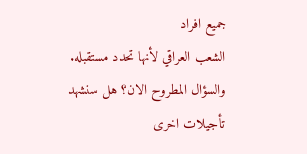جميع افراد
الشعب العراقي لأنها تحدد مستقبله.
والسؤال المطروح الان؟ هل سنشهد تأجيلات اخرى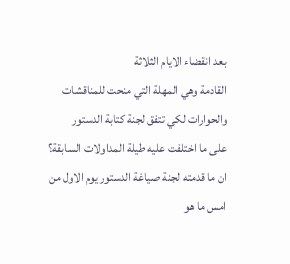بعد انقضاء الايام الثلاثة
القادمة وهي المهلة التي منحت للمناقشات والحوارات لكي تتفق لجنة كتابة الدستور
على ما اختلفت عليه طيلة المداولات السابقة؟
ان ما قدمته لجنة صياغة الدستور يوم الاول من امس ما هو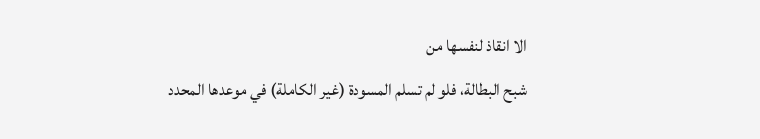الا انقاذ لنفسها من
شبح البطالة، فلو لم تسلم المسودة (غير الكاملة) في موعدها المحدد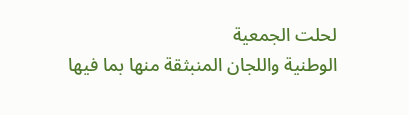لحلت الجمعية
الوطنية واللجان المنبثقة منها بما فيها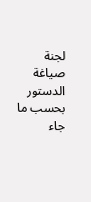لجنة صياغة الدستور بحسب ما جاء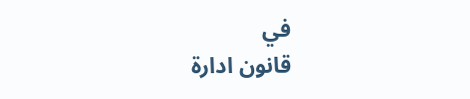في
قانون ادارة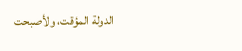الدولة المؤقت، ولأصبحت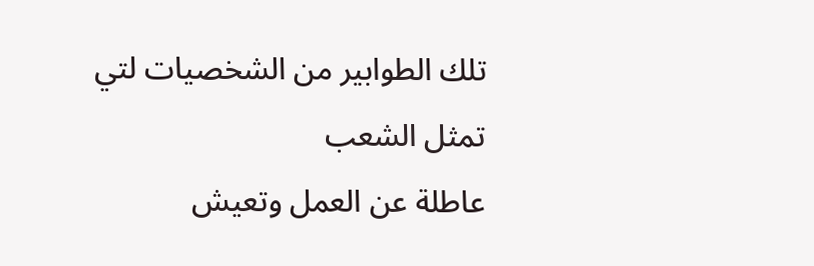تلك الطوابير من الشخصيات لتي تمثل الشعب
عاطلة عن العمل وتعيش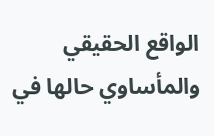الواقع الحقيقي والمأساوي حالها في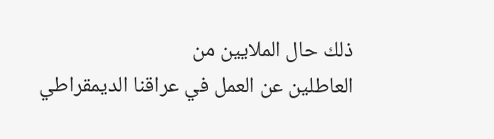ذلك حال الملايين من
العاطلين عن العمل في عراقنا الديمقراطي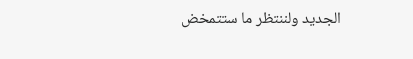الجديد ولننتظر ما ستتمخض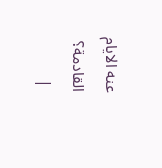عنه الايام
القادمة؟
 |